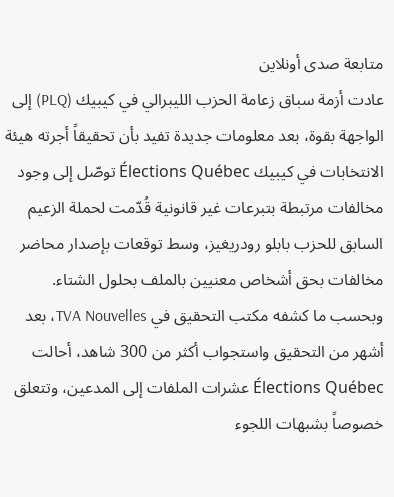متابعة صدى أونلاين
عادت أزمة سباق زعامة الحزب الليبرالي في كيبيك (PLQ) إلى الواجهة بقوة، بعد معلومات جديدة تفيد بأن تحقيقاً أجرته هيئة الانتخابات في كيبيك Élections Québec توصّل إلى وجود مخالفات مرتبطة بتبرعات غير قانونية قُدّمت لحملة الزعيم السابق للحزب بابلو رودريغيز، وسط توقعات بإصدار محاضر مخالفات بحق أشخاص معنيين بالملف بحلول الشتاء.
وبحسب ما كشفه مكتب التحقيق في TVA Nouvelles، بعد أشهر من التحقيق واستجواب أكثر من 300 شاهد، أحالت Élections Québec عشرات الملفات إلى المدعين، وتتعلق خصوصاً بشبهات اللجوء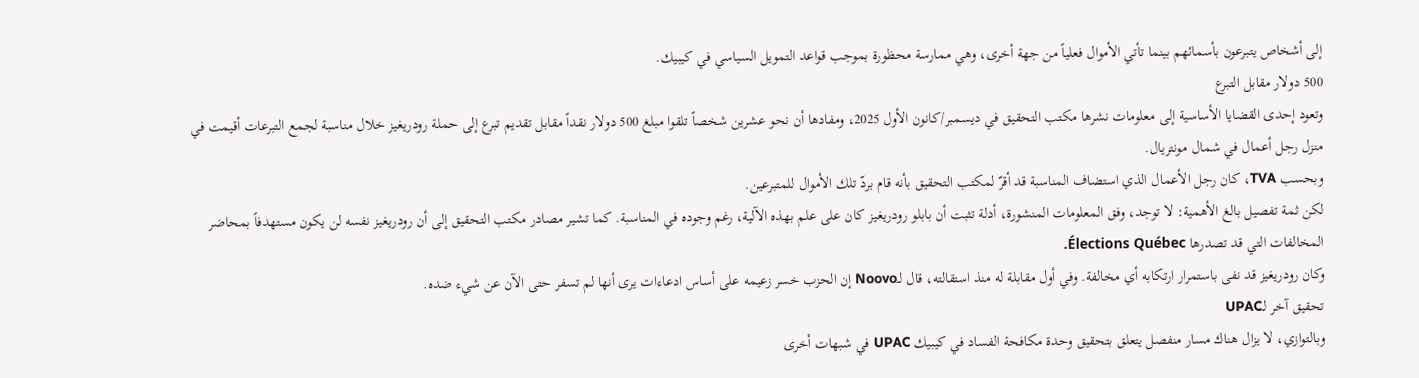إلى أشخاص يتبرعون بأسمائهم بينما تأتي الأموال فعلياً من جهة أخرى، وهي ممارسة محظورة بموجب قواعد التمويل السياسي في كيبيك.
500 دولار مقابل التبرع
وتعود إحدى القضايا الأساسية إلى معلومات نشرها مكتب التحقيق في ديسمبر/كانون الأول 2025، ومفادها أن نحو عشرين شخصاً تلقوا مبلغ 500 دولار نقداً مقابل تقديم تبرع إلى حملة رودريغيز خلال مناسبة لجمع التبرعات أقيمت في منزل رجل أعمال في شمال مونتريال.
وبحسب TVA، كان رجل الأعمال الذي استضاف المناسبة قد أقرّ لمكتب التحقيق بأنه قام بردّ تلك الأموال للمتبرعين.
لكن ثمة تفصيل بالغ الأهمية: لا توجد، وفق المعلومات المنشورة، أدلة تثبت أن بابلو رودريغيز كان على علم بهذه الآلية، رغم وجوده في المناسبة. كما تشير مصادر مكتب التحقيق إلى أن رودريغيز نفسه لن يكون مستهدفاً بمحاضر المخالفات التي قد تصدرها Élections Québec.
وكان رودريغيز قد نفى باستمرار ارتكابه أي مخالفة. وفي أول مقابلة له منذ استقالته، قال لـNoovo إن الحزب خسر زعيمه على أساس ادعاءات يرى أنها لم تسفر حتى الآن عن شيء ضده.
تحقيق آخر لـUPAC
وبالتوازي، لا يزال هناك مسار منفصل يتعلق بتحقيق وحدة مكافحة الفساد في كيبيك UPAC في شبهات أخرى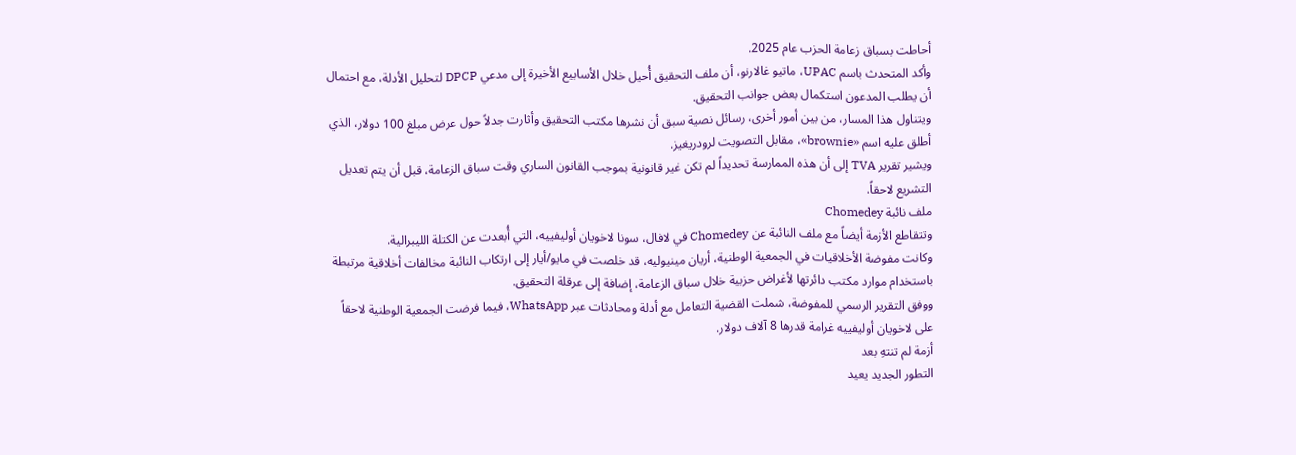أحاطت بسباق زعامة الحزب عام 2025.
وأكد المتحدث باسم UPAC، ماتيو غالارنو، أن ملف التحقيق أُحيل خلال الأسابيع الأخيرة إلى مدعي DPCP لتحليل الأدلة، مع احتمال أن يطلب المدعون استكمال بعض جوانب التحقيق.
ويتناول هذا المسار، من بين أمور أخرى، رسائل نصية سبق أن نشرها مكتب التحقيق وأثارت جدلاً حول عرض مبلغ 100 دولار، الذي أطلق عليه اسم «brownie»، مقابل التصويت لرودريغيز.
ويشير تقرير TVA إلى أن هذه الممارسة تحديداً لم تكن غير قانونية بموجب القانون الساري وقت سباق الزعامة، قبل أن يتم تعديل التشريع لاحقاً.
ملف نائبة Chomedey
وتتقاطع الأزمة أيضاً مع ملف النائبة عن Chomedey في لافال، سونا لاخويان أوليفييه، التي أُبعدت عن الكتلة الليبرالية.
وكانت مفوضة الأخلاقيات في الجمعية الوطنية، أريان مينيوليه، قد خلصت في مايو/أيار إلى ارتكاب النائبة مخالفات أخلاقية مرتبطة باستخدام موارد مكتب دائرتها لأغراض حزبية خلال سباق الزعامة، إضافة إلى عرقلة التحقيق.
ووفق التقرير الرسمي للمفوضة، شملت القضية التعامل مع أدلة ومحادثات عبر WhatsApp، فيما فرضت الجمعية الوطنية لاحقاً على لاخويان أوليفييه غرامة قدرها 8 آلاف دولار.
أزمة لم تنتهِ بعد
التطور الجديد يعيد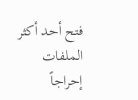فتح أحد أكثر الملفات إحراجاً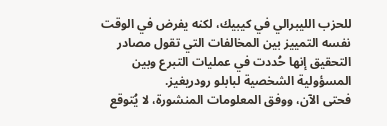للحزب الليبرالي في كيبيك، لكنه يفرض في الوقت نفسه التمييز بين المخالفات التي تقول مصادر التحقيق إنها حُددت في عمليات التبرع وبين المسؤولية الشخصية لبابلو رودريغيز.
فحتى الآن، ووفق المعلومات المنشورة، لا يُتوقع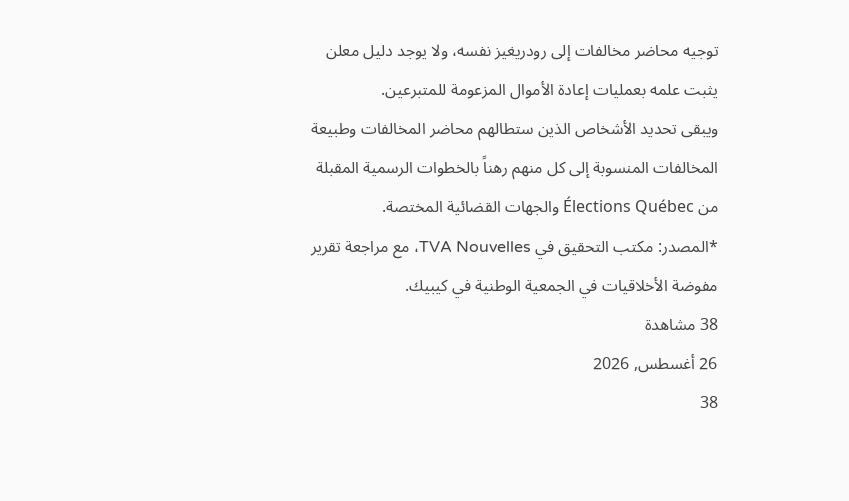توجيه محاضر مخالفات إلى رودريغيز نفسه، ولا يوجد دليل معلن يثبت علمه بعمليات إعادة الأموال المزعومة للمتبرعين.
ويبقى تحديد الأشخاص الذين ستطالهم محاضر المخالفات وطبيعة المخالفات المنسوبة إلى كل منهم رهناً بالخطوات الرسمية المقبلة من Élections Québec والجهات القضائية المختصة.
*المصدر: مكتب التحقيق في TVA Nouvelles، مع مراجعة تقرير مفوضة الأخلاقيات في الجمعية الوطنية في كيبيك.
38 مشاهدة
26 أغسطس, 2026
38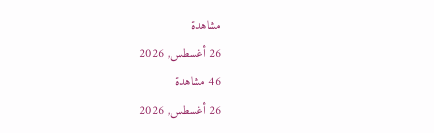مشاهدة
26 أغسطس, 2026
46 مشاهدة
26 أغسطس, 2026